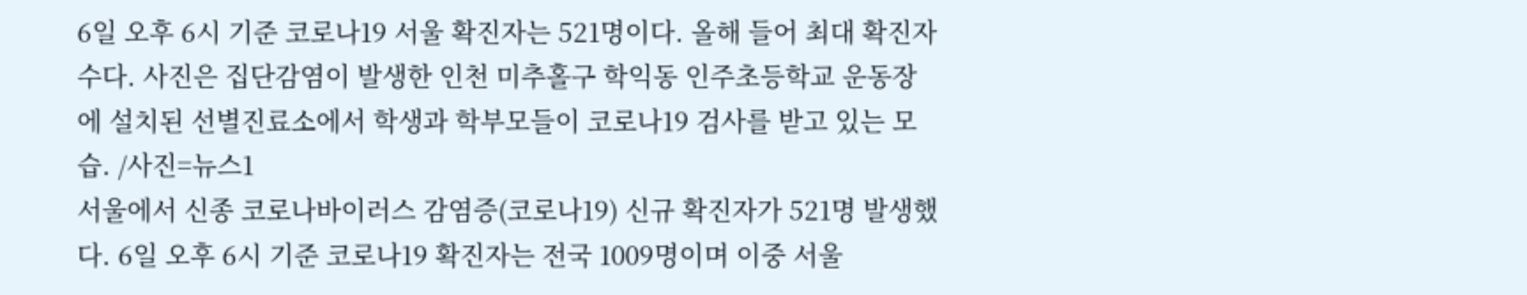6일 오후 6시 기준 코로나19 서울 확진자는 521명이다. 올해 들어 최대 확진자 수다. 사진은 집단감염이 발생한 인천 미추홀구 학익동 인주초등학교 운동장에 설치된 선별진료소에서 학생과 학부모들이 코로나19 검사를 받고 있는 모습. /사진=뉴스1
서울에서 신종 코로나바이러스 감염증(코로나19) 신규 확진자가 521명 발생했다. 6일 오후 6시 기준 코로나19 확진자는 전국 1009명이며 이중 서울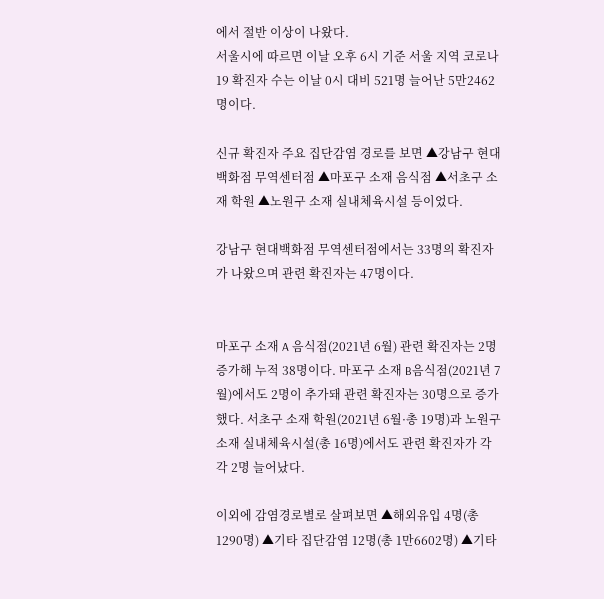에서 절반 이상이 나왔다.
서울시에 따르면 이날 오후 6시 기준 서울 지역 코로나19 확진자 수는 이날 0시 대비 521명 늘어난 5만2462명이다.

신규 확진자 주요 집단감염 경로를 보면 ▲강남구 현대백화점 무역센터점 ▲마포구 소재 음식점 ▲서초구 소재 학원 ▲노원구 소재 실내체육시설 등이었다.

강남구 현대백화점 무역센터점에서는 33명의 확진자가 나왔으며 관련 확진자는 47명이다.


마포구 소재 A 음식점(2021년 6월) 관련 확진자는 2명 증가해 누적 38명이다. 마포구 소재 B음식점(2021년 7월)에서도 2명이 추가돼 관련 확진자는 30명으로 증가했다. 서초구 소재 학원(2021년 6월·총 19명)과 노원구 소재 실내체육시설(총 16명)에서도 관련 확진자가 각각 2명 늘어났다.

이외에 감염경로별로 살펴보면 ▲해외유입 4명(총 1290명) ▲기타 집단감염 12명(총 1만6602명) ▲기타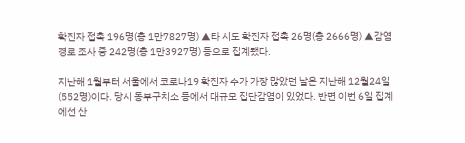확진자 접촉 196명(총 1만7827명) ▲타 시도 확진자 접촉 26명(총 2666명) ▲감염경로 조사 중 242명(총 1만3927명) 등으로 집계됐다.

지난해 1월부터 서울에서 코로나19 확진자 수가 가장 많았던 날은 지난해 12월24일(552명)이다. 당시 동부구치소 등에서 대규모 집단감염이 있었다. 반면 이번 6일 집계에선 산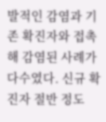발적인 감염과 기존 확진자와 접촉해 감염된 사례가 다수였다. 신규 확진자 절반 정도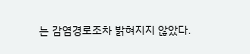는 감염경로조차 밝혀지지 않았다.